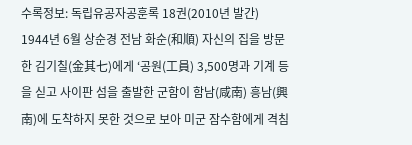수록정보: 독립유공자공훈록 18권(2010년 발간)
1944년 6월 상순경 전남 화순(和順) 자신의 집을 방문한 김기칠(金其七)에게 ‘공원(工員) 3,500명과 기계 등을 싣고 사이판 섬을 출발한 군함이 함남(咸南) 흥남(興南)에 도착하지 못한 것으로 보아 미군 잠수함에게 격침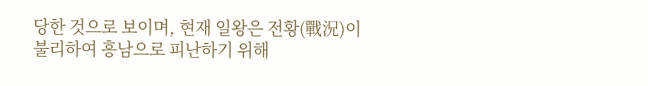당한 것으로 보이며, 현재 일왕은 전황(戰況)이 불리하여 흥남으로 피난하기 위해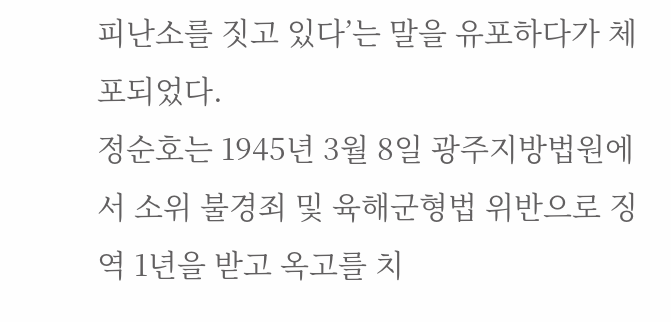피난소를 짓고 있다’는 말을 유포하다가 체포되었다.
정순호는 1945년 3월 8일 광주지방법원에서 소위 불경죄 및 육해군형법 위반으로 징역 1년을 받고 옥고를 치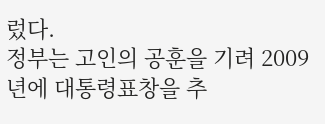렀다.
정부는 고인의 공훈을 기려 2009년에 대통령표창을 추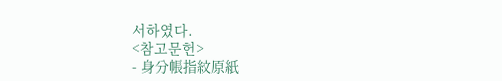서하였다.
<참고문헌>
- 身分帳指紋原紙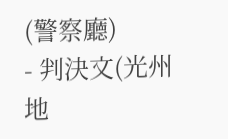(警察廳)
- 判決文(光州地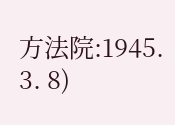方法院:1945. 3. 8)